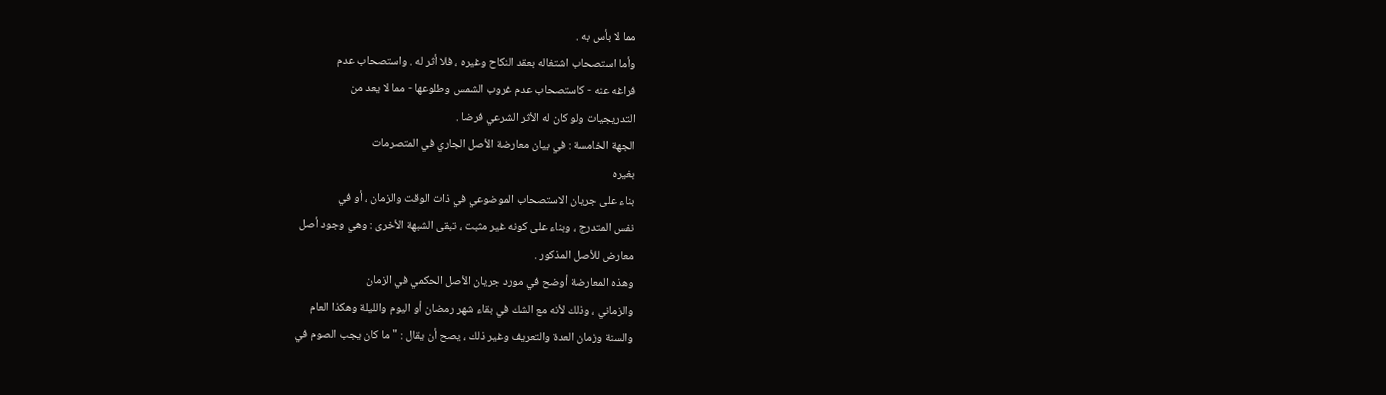مما لا بأس به .
وأما استصحاب اشتغاله بعقد النكاح وغيره ، فلا أثر له . واستصحاب عدم
فراغه عنه - كاستصحاب عدم غروب الشمس وطلوعها - مما لا يعد من
التدريجيات ولو كان له الأثر الشرعي فرضا .
الجهة الخامسة : في بيان معارضة الأصل الجاري في المتصرمات
بغيره
بناء على جريان الاستصحاب الموضوعي في ذات الوقت والزمان ، أو في
نفس المتدرج ، وبناء على كونه غير مثبت ، تبقى الشبهة الأخرى : وهي وجود أصل
معارض للأصل المذكور .
وهذه المعارضة أوضح في مورد جريان الأصل الحكمي في الزمان
والزماني ، وذلك لأنه مع الشك في بقاء شهر رمضان أو اليوم والليلة وهكذا العام
والسنة وزمان العدة والتعريف وغير ذلك ، يصح أن يقال : " ما كان يجب الصوم في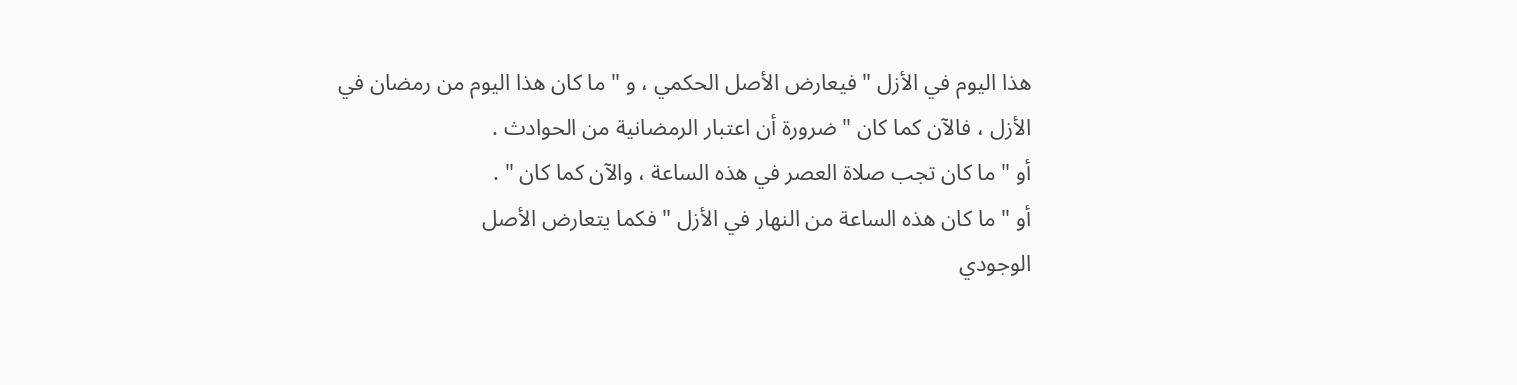هذا اليوم في الأزل " فيعارض الأصل الحكمي ، و " ما كان هذا اليوم من رمضان في
الأزل ، فالآن كما كان " ضرورة أن اعتبار الرمضانية من الحوادث .
أو " ما كان تجب صلاة العصر في هذه الساعة ، والآن كما كان " .
أو " ما كان هذه الساعة من النهار في الأزل " فكما يتعارض الأصل
الوجودي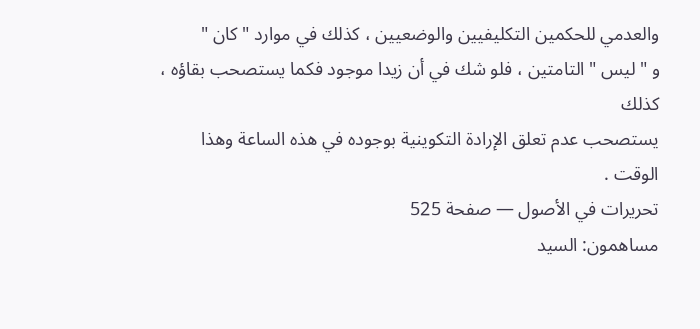والعدمي للحكمين التكليفيين والوضعيين ، كذلك في موارد " كان "
و " ليس " التامتين ، فلو شك في أن زيدا موجود فكما يستصحب بقاؤه ، كذلك
يستصحب عدم تعلق الإرادة التكوينية بوجوده في هذه الساعة وهذا الوقت .
تحريرات في الأصول — صفحة 525
مساهمون: السيد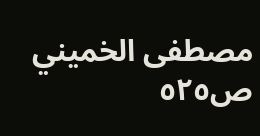مصطفى الخميني
ص٥٢٥